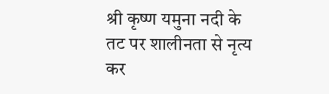श्री कृष्ण यमुना नदी के तट पर शालीनता से नृत्य कर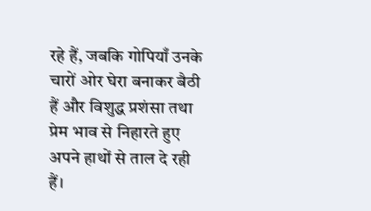रहे हैं, जबकि गोपियाँ उनके चारों ओर घेरा बनाकर बैठी हैं और विशुद्ध प्रशंसा तथा प्रेम भाव से निहारते हुए अपने हाथों से ताल दे रही हैं।